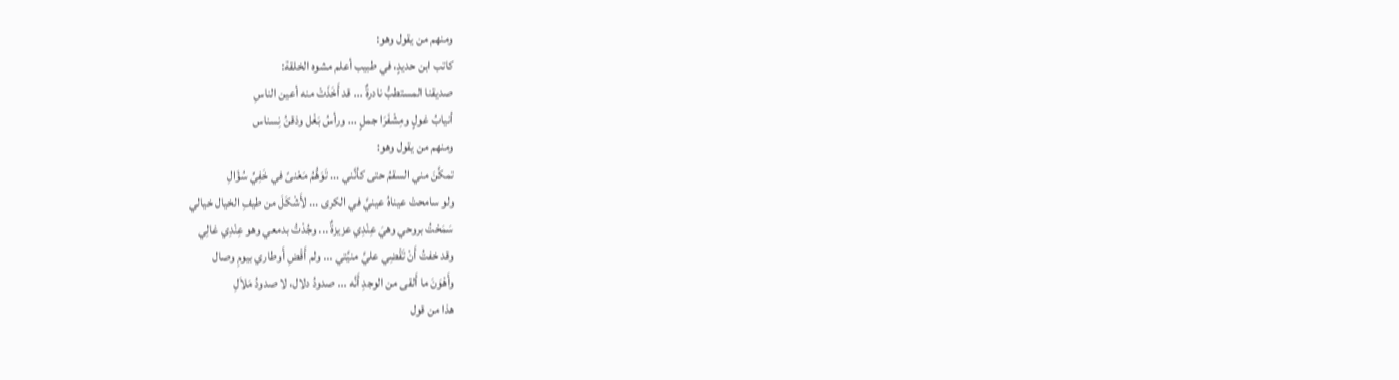ومنهم من يقول وهو:
كاتب ابن حديدٍ، في طبيب أعلم مشوه الخلقة:
صديقنا المستطبُّ نادرةٌ ... قد أَخَذَتْ منه أعين الناسِ
أنيابُ غولٍ ومِشْفَرَا جملٍ ... ورأسُ بَغْل وذقنُ نِسناس
ومنهم من يقول وهو:
تمكَّنَ مني السقمُ حتى كأنَّني ... تَوَهُّمُ مَعْنىً في خَفِيِّ سُؤَالِ
ولو سامحتْ عيناهُ عينيَّ في الكرى ... لأَشْكَلَ من طيفِ الخيال خيالي
سَمَحْتُ بروحي وهيَ عِنْدِي عزيزةٌ ... وجُدْتُ بدمعي وهو عِنْدِي غالِي
وقد خفتُ أَنْ تَقْضِي عليَّ منيَّتي ... ولم أَقْضِ أَوطاري بيومِ وصال
وأَهْوَنَ ما أَلقى من الوجدِ أَنَّه ... صدودُ دلال، لا صدودُ مَلاَلِ
هذا من قول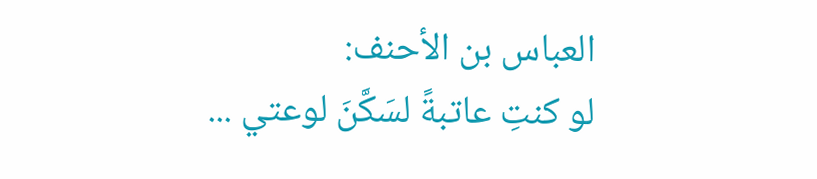العباس بن الأحنف:
لو كنتِ عاتبةً لسَكَّنَ لوعتي ...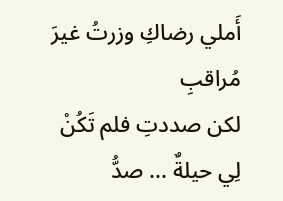أَملي رضاكِ وزرتُ غيرَ مُراقبِ
لكن صددتِ فلم تَكُنْ لِي حيلةٌ ... صدُّ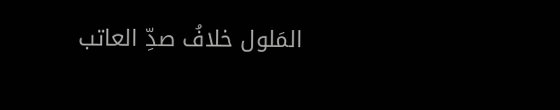المَلول خلافُ صدِّ العاتب